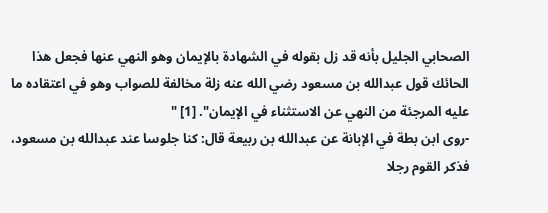الصحابي الجليل بأنه قد زل بقوله في الشهادة بالإيمان وهو النهي عنها فجعل هذا الحائك قول عبدالله بن مسعود رضي الله عنه زلة مخالفة للصواب وهو في اعتقاده ما عليه المرجئة من النهي عن الاستثناء في الإيمان". [1] "
-روى ابن بطة في الإبانة عن عبدالله بن ربيعة قال: كنا جلوسا عند عبدالله بن مسعود، فذكر القوم رجلا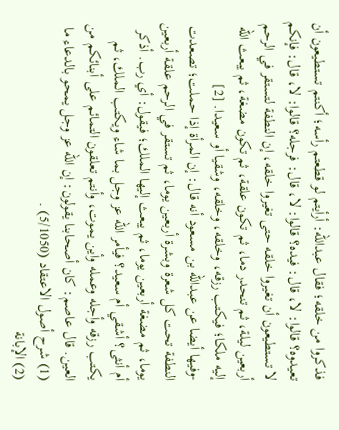فذكروا من خلقه؛ فقال عبدالله: أرأيتم لو قطعتم رأسه؛ أكنتم تستطيعون أن تعيدوه؟ قالوا: لا، قال: فيده؟ قالوا: لا، قال: فرجله؟ قالوا: لا، قال: فإنكم لا تستطيعون أن تغيروا خلقه حتى تغيروا خلقه، إن النطفة لتستقر في الرحم أربعين ليلة، ثم تنحدر دما، ثم تكون علقة، ثم تكون مضغة، ثم يبعث الله إليه ملكا؛ فيكتب رزقه، وخلقه، وخلقه، وشقيا أو سعيدا. [2]
-وفيها أيضا عن عبدالله بن مسعود أنه قال: إن المرأة إذا حملت؛ تصعدت النطفة تحت كل شعرة وبشرة أربعين يوما، ثم تستقر في الرحم علقة أربعين يوما، ثم مضغة أربعين يوما، ثم يبعث إليها الملك؛ فيقول: أي رب. أذكر أم أنثى؟ أشقي أم سعيد؟ فيأمر الله عز وجل بما شاء ويكتب الملك، ثم يكتب رزقه وأجله وعمله وأين يموت، وأنتم تعلقون التمائم على أبنائكم من العين. قال عاصم: كان أصحابنا يقولون: إن الله عز وجل يمحو بالدعاء ما
(1) شرح أصول الاعتقاد (5/1050) .
(2) الإبانة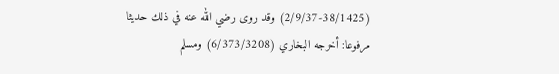(2/9/37-38/1425) وقد روى رضي الله عنه في ذلك حديثا مرفوعا: أخرجه البخاري (6/373/3208) ومسلم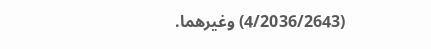(4/2036/2643) وغيرهما.